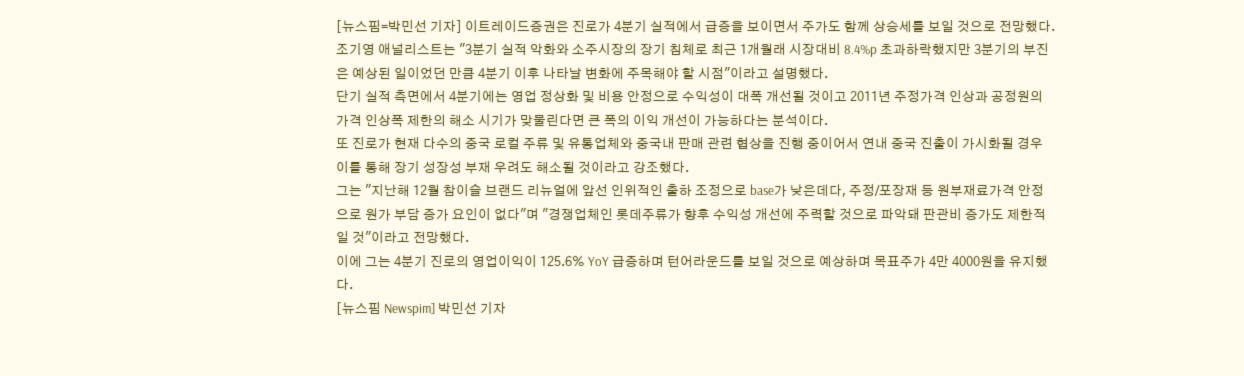[뉴스핌=박민선 기자] 이트레이드증권은 진로가 4분기 실적에서 급증을 보이면서 주가도 함께 상승세를 보일 것으로 전망했다.
조기영 애널리스트는 "3분기 실적 악화와 소주시장의 장기 침체로 최근 1개월래 시장대비 8.4%p 초과하락했지만 3분기의 부진은 예상된 일이었던 만큼 4분기 이후 나타날 변화에 주목해야 할 시점"이라고 설명했다.
단기 실적 측면에서 4분기에는 영업 정상화 및 비용 안정으로 수익성이 대폭 개선될 것이고 2011년 주정가격 인상과 공정원의 가격 인상폭 제한의 해소 시기가 맞물린다면 큰 폭의 이익 개선이 가능하다는 분석이다.
또 진로가 현재 다수의 중국 로컬 주류 및 유통업체와 중국내 판매 관련 협상을 진행 중이어서 연내 중국 진출이 가시화될 경우 이를 통해 장기 성장성 부재 우려도 해소될 것이라고 강조했다.
그는 "지난해 12월 참이슬 브랜드 리뉴얼에 앞선 인위적인 출하 조정으로 base가 낮은데다, 주정/포장재 등 원부재료가격 안정으로 원가 부담 증가 요인이 없다"며 "경쟁업체인 롯데주류가 향후 수익성 개선에 주력할 것으로 파악돼 판관비 증가도 제한적일 것"이라고 전망했다.
이에 그는 4분기 진로의 영업이익이 125.6% YoY 급증하며 턴어라운드를 보일 것으로 예상하며 목표주가 4만 4000원을 유지했다.
[뉴스핌 Newspim] 박민선 기자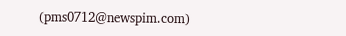(pms0712@newspim.com)